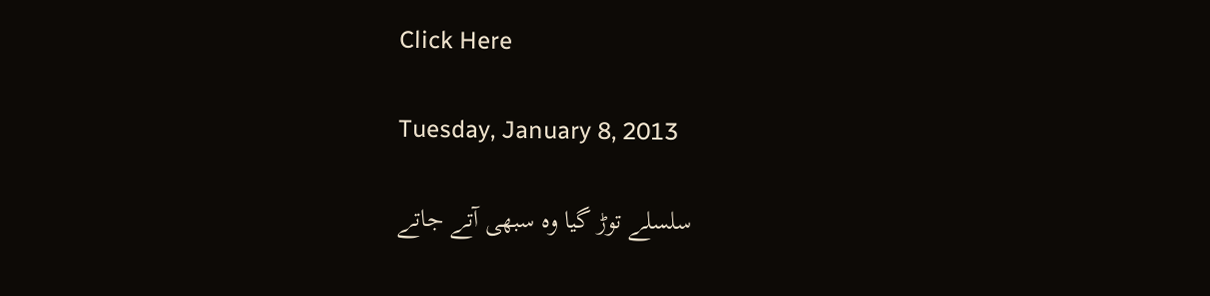Click Here

Tuesday, January 8, 2013

سلسلے توڑ گیا وہ سبھی آتے جاتے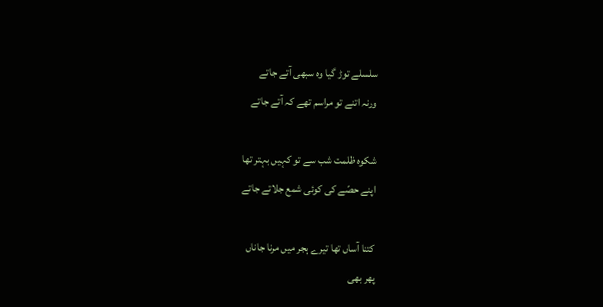سلسلے توڑ گیا وہ سبھی آتے جاتے
ورنہ اتنے تو مراسم تھے کہ آتے جاتے

شکوہ ظلمت شب سے تو کہیں بہتر تھا
اپنے حصّے کی کوئی شمع جلاتے جاتے

کتنا آساں تھا تیرے ہجر میں مرنا جاناں
پھر بھی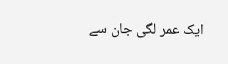ایک عمر لگی جان سے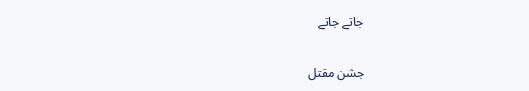جاتے جاتے

جشن مقتل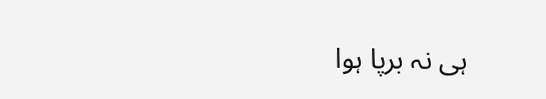ہی نہ برپا ہوا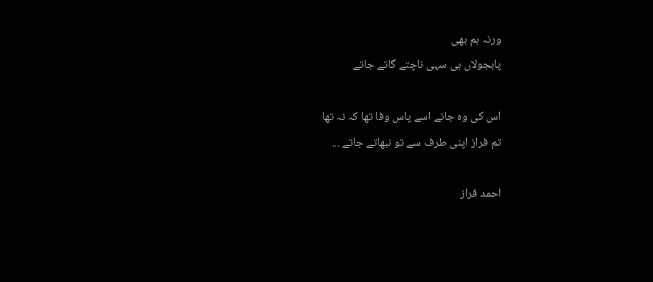ورنہ ہم بھی
پابجولاں ہی سہی ناچتے گاتے جاتے

اس کی وہ جانے اسے پاس وفا تھا کہ نہ تھا
تم فراز اپنی طرف سے تو نبھاتے جاتے ...

احمد فراز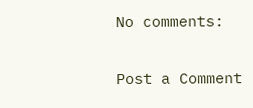No comments:

Post a Comment